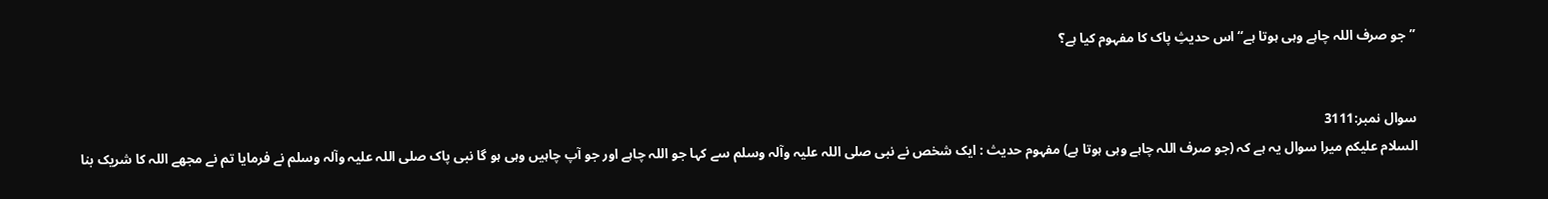’’جو صرف اللہ چاہے وہی ہوتا ہے‘‘ اس حدیثِ پاک کا مفہوم کیا ہے؟


سوال نمبر:3111
السلام علیکم میرا سوال یہ ہے کہ (جو صرف اللہ چاہے وہی ہوتا ہے) مفہوم حدیث : ایک شخص نے نبی صلی اللہ علیہ وآلہ وسلم سے کہا جو اللہ چاہے اور جو آپ چاہیں وہی ہو گا نبی پاک صلی اللہ علیہ وآلہ وسلم نے فرمایا تم نے مجھے اللہ کا شریک بنا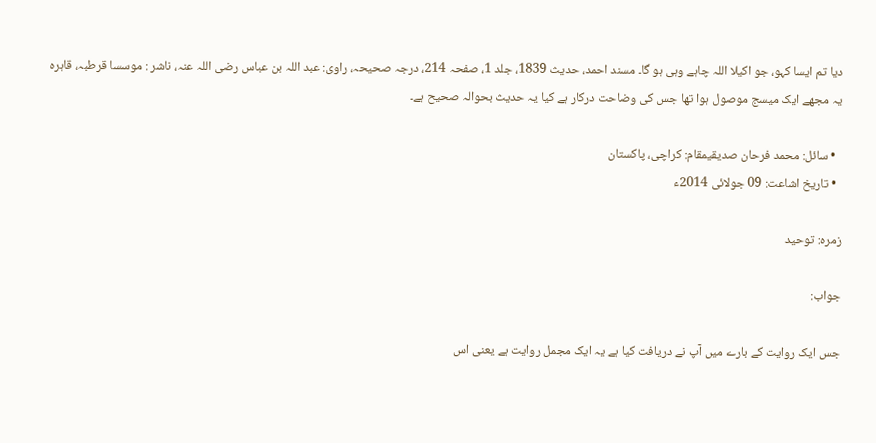دیا تم ایسا کہو، جو اکیلا اللہ چاہے وہی ہو گا۔ مسند احمد، حدیث 1839، جلد 1، صفحہ 214، درجہ صحیحہ، راوی: عبد اللہ بن عباس رضی اللہ عنہ، ناشر : موسسا قرطبہ، قاہرہ یہ مجھے ایک میسج موصول ہوا تھا جس کی وضاحت درکار ہے کیا یہ حدیث بحوالہ صحیح ہے۔

  • سائل: محمد فرحان صدیقیمقام: کراچی، پاکستان
  • تاریخ اشاعت: 09 جولائی 2014ء

زمرہ: توحید

جواب:

جس ایک روایت کے بارے میں آپ نے دریافت کیا ہے یہ ایک مجمل روایت ہے یعنی اس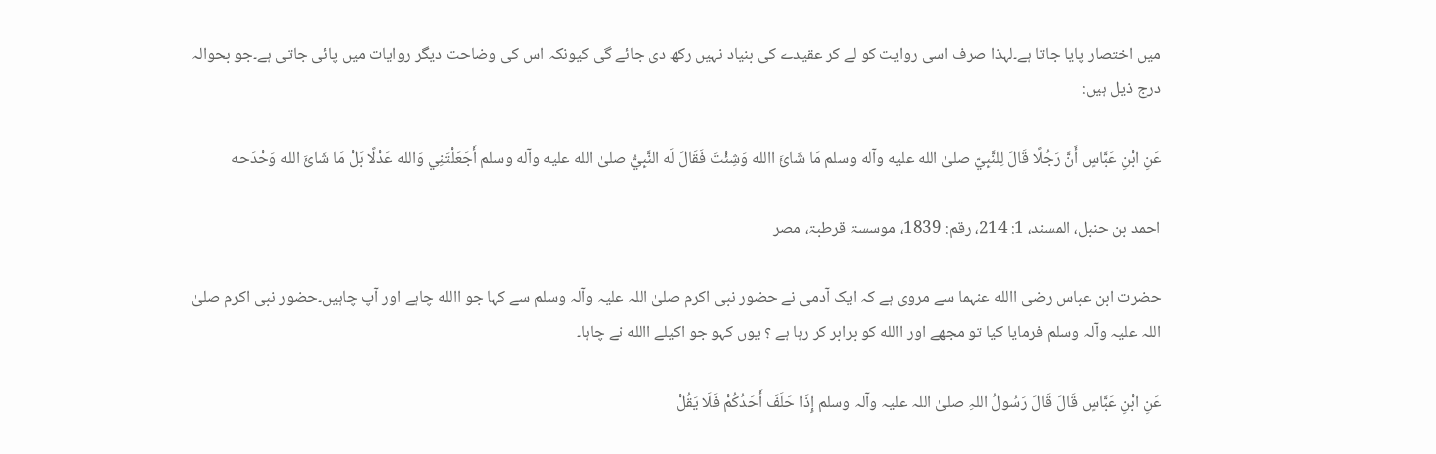میں اختصار پایا جاتا ہے۔لہذا صرف اسی روایت کو لے کر عقیدے کی بنیاد نہیں رکھ دی جائے گی کیونکہ اس کی وضاحت دیگر روایات میں پائی جاتی ہے۔جو بحوالہ درج ذیل ہیں:

عَنِ ابْنِ عَبَّاسٍ أَنَّ رَجُلًا قَالَ لِلنَّبِيّ صلیٰ الله علیه وآله وسلم مَا شَائَ االله وَشِئْتَ فَقَالَ لَه النَّبِيُّ صلیٰ الله علیه وآله وسلم أَجَعَلْتَنِي وَالله عَدْلًا بَلْ مَا شَائَ الله وَحْدَحه

احمد بن حنبل، المسند، 1: 214، رقم: 1839، موسسۃ قرطبۃ، مصر

حضرت ابن عباس رضی االله عنہما سے مروی ہے کہ ایک آدمی نے حضور نبی اکرم صلیٰ اللہ علیہ وآلہ وسلم سے کہا جو االله چاہے اور آپ چاہیں۔حضور نبی اکرم صلیٰ اللہ علیہ وآلہ وسلم فرمایا کیا تو مجھے اور االله کو برابر کر رہا ہے ؟ یوں کہو جو اکیلے االله نے چاہا۔

عَنِ ابْنِ عَبَّاسٍ قَالَ قَالَ رَسُولُ اللہِ صلیٰ اللہ علیہ وآلہ وسلم إِذَا حَلَفَ أَحَدُکُمْ فَلَا یَقُلْ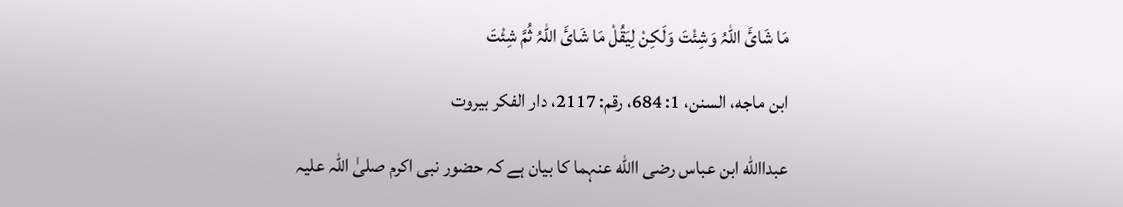مَا شَائَ اللہُ وَشِئْتَ وَلَکِنْ لِیَقُلْ مَا شَائَ اللہُ ثُمَّ شِئْتَ

ابن ماجه، السنن، 1: 684، رقم: 2117، دار الفکر بیروت

عبداالله ابن عباس رضی االله عنہما کا بیان ہے کہ حضور نبی اکرم صلیٰ اللہ علیہ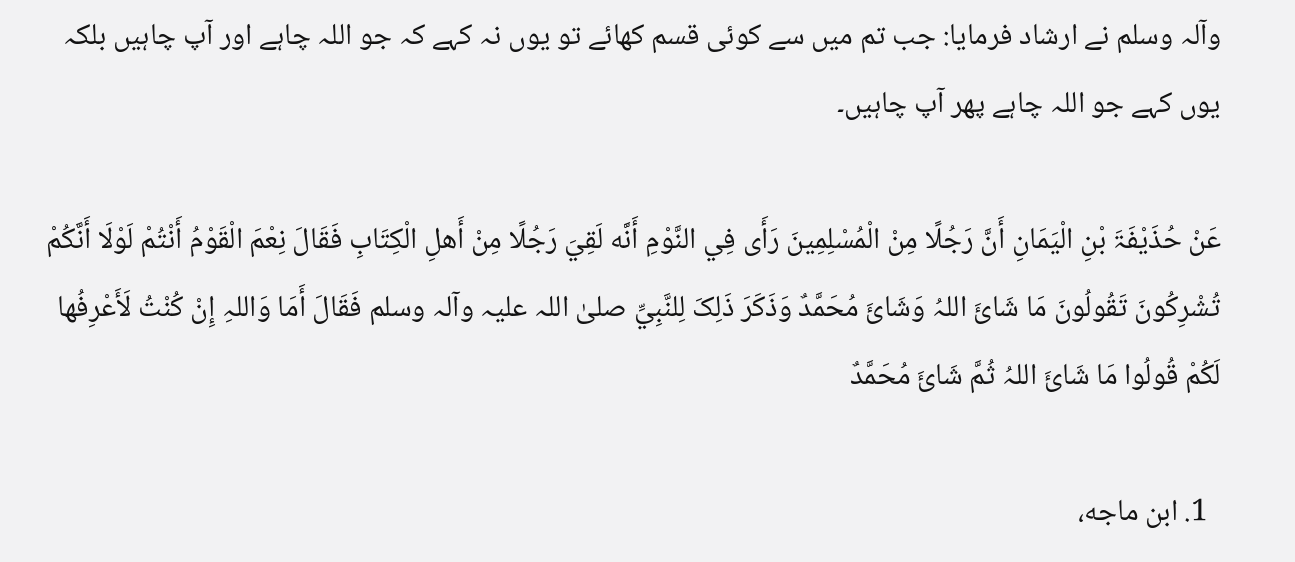وآلہ وسلم نے ارشاد فرمایا: جب تم میں سے کوئی قسم کھائے تو یوں نہ کہے کہ جو اللہ چاہے اور آپ چاہیں بلکہ یوں کہے جو اللہ چاہے پھر آپ چاہیں۔

عَنْ حُذَیْفَۃَ بْنِ الْیَمَانِ أَنَّ رَجُلًا مِنْ الْمُسْلِمِینَ رَأَی فِي النَّوْمِ أَنَّه لَقِيَ رَجُلًا مِنْ أَهلِ الْکِتَابِ فَقَالَ نِعْمَ الْقَوْمُ أَنْتُمْ لَوْلَا أَنَّکُمْ تُشْرِکُونَ تَقُولُونَ مَا شَائَ اللہُ وَشَائَ مُحَمَّدٌ وَذَکَرَ ذَلِکَ لِلنَّبِيِّ صلیٰ اللہ علیہ وآلہ وسلم فَقَالَ أَمَا وَاللہِ إِنْ کُنْتُ لَأَعْرِفُها لَکُمْ قُولُوا مَا شَائَ اللہُ ثُمَّ شَائَ مُحَمَّدٌ

  1. ابن ماجه،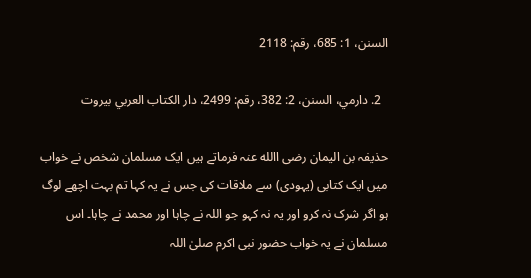السنن، 1: 685، رقم: 2118

  2. دارمي، السنن، 2: 382، رقم: 2499، دار الکتاب العربي بیروت

حذیفہ بن الیمان رضی االله عنہ فرماتے ہیں ایک مسلمان شخص نے خواب میں ایک کتابی (یہودی) سے ملاقات کی جس نے یہ کہا تم بہت اچھے لوگ ہو اگر شرک نہ کرو اور یہ نہ کہو جو اللہ نے چاہا اور محمد نے چاہا۔ اس مسلمان نے یہ خواب حضور نبی اکرم صلیٰ اللہ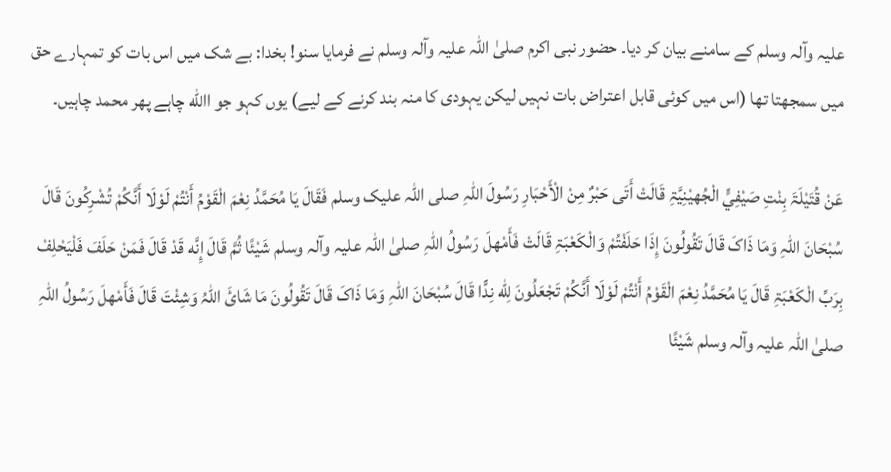علیہ وآلہ وسلم کے سامنے بیان کر دیا۔ حضور نبی اکرم صلیٰ اللہ علیہ وآلہ وسلم نے فرمایا سنو! بخدا: بے شک میں اس بات کو تمہارے حق میں سمجھتا تھا (اس میں کوئی قابل اعتراض بات نہیں لیکن یہودی کا منہ بند کرنے کے لیے) یوں کہو جو االله چاہے پھر محمد چاہیں۔

عَنْ قُتَیْلَۃَ بِنْتِ صَیْفِيٍّ الْجُهیْنِیَّۃِ قَالَتْ أَتَی حَبْرٌ مِنْ الْأَحْبَارِ رَسُولَ اللہِ صلی اللہ علیک وسلم فَقَالَ یَا مُحَمَّدُ نِعْمَ الْقَوْمُ أَنْتُمْ لَوْلَا أَنَّکُمْ تُشْرِکُونَ قَالَ سُبْحَانَ اللہِ وَمَا ذَاکَ قَالَ تَقُولُونَ إِذَا حَلَفْتُمْ وَالْکَعْبَۃِ قَالَتْ فَأَمْهلَ رَسُولُ اللہِ صلیٰ اللہ علیہ وآلہ وسلم شَیْئًا ثُمَّ قَالَ إِنَّه قَدْ قَالَ فَمَنْ حَلَفَ فَلْیَحْلِفْ بِرَبِّ الْکَعْبَۃِ قَالَ یَا مُحَمَّدُ نِعْمَ الْقَوْمُ أَنْتُمْ لَوْلَا أَنَّکُمْ تَجْعَلُونَ لِلّٰه نِدًّا قَالَ سُبْحَانَ اللہِ وَمَا ذَاکَ قَالَ تَقُولُونَ مَا شَائَ اللہُ وَشِئْتَ قَالَ فَأَمْهلَ رَسُولُ اللہِ صلیٰ اللہ علیہ وآلہ وسلم شَیْئًا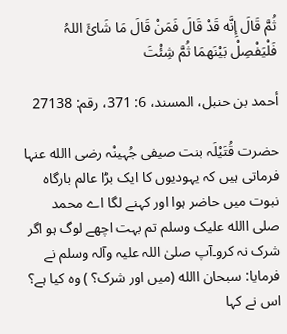ثُمَّ قَالَ إِنَّه قَدْ قَالَ فَمَنْ قَالَ مَا شَائَ اللہُ فَلْیَفْصِلْ بَیْنَهمَا ثُمَّ شِئْتَ

أحمد بن حنبل، المسند، 6: 371، رقم: 27138

حضرت قُتَیْلَہ بنت صیفی جُہینْہ رضی االله عنہا فرماتی ہیں کہ یہودیوں کا ایک بڑا عالم بارگاہ نبوت میں حاضر ہوا اور کہنے لگا اے محمد صلی االله علیک وسلم تم بہت اچھے لوگ ہو اگر شرک نہ کرو۔آپ صلیٰ اللہ علیہ وآلہ وسلم نے فرمایا: سبحان االله (میں اور شرک؟ ) وہ کیا ہے؟ اس نے کہا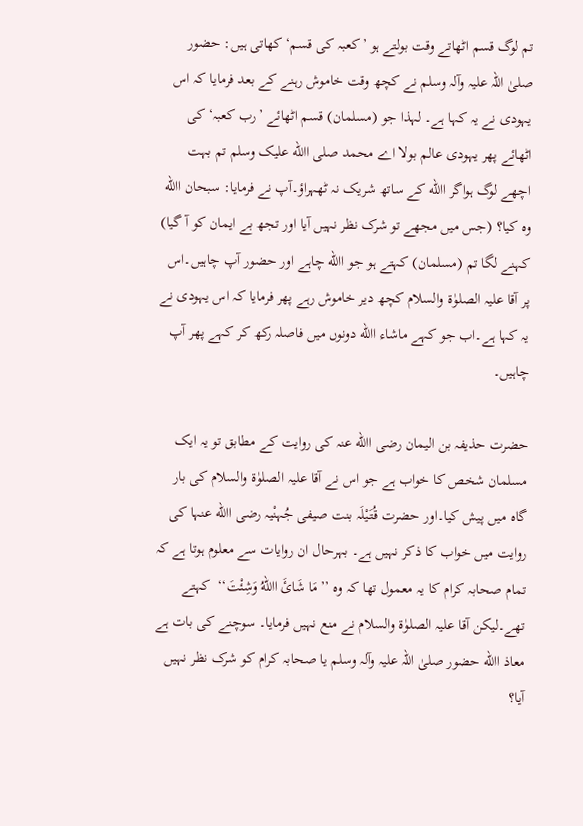تم لوگ قسم اٹھاتے وقت بولتے ہو ’کعبہ کی قسم‘ کھاتی ہیں: حضور صلیٰ اللہ علیہ وآلہ وسلم نے کچھ وقت خاموش رہنے کے بعد فرمایا کہ اس یہودی نے یہ کہا ہے۔ لہذا جو (مسلمان) قسم اٹھائے ’رب کعبہ‘ کی اٹھائے پھر یہودی عالم بولا اے محمد صلی االله علیک وسلم تم بہت اچھے لوگ ہواگر االله کے ساتھ شریک نہ ٹھہراؤ۔آپ نے فرمایا: سبحان االله وہ کیا؟ (جس میں مجھے تو شرک نظر نہیں آیا اور تجھ بے ایمان کو آ گیا) کہنے لگا تم (مسلمان) کہتے ہو جو االله چاہے اور حضور آپ چاہیں۔اس پر آقا علیہ الصلوٰۃ والسلام کچھ دیر خاموش رہے پھر فرمایا کہ اس یہودی نے یہ کہا ہے۔اب جو کہے ماشاء االله دونوں میں فاصلہ رکھ کر کہے پھر آپ چاہیں۔

حضرت حذیفہ بن الیمان رضی االله عنہ کی روایت کے مطابق تو یہ ایک مسلمان شخص کا خواب ہے جو اس نے آقا علیہ الصلوٰۃ والسلام کی بار گاہ میں پیش کیا۔اور حضرت قُتَیْلَہ بنت صیفی جُہنْیہ رضی االله عنہا کی روایت میں خواب کا ذکر نہیں ہے۔ بہرحال ان روایات سے معلوم ہوتا ہے کہ تمام صحابہ کرام کا یہ معمول تھا کہ وہ ’’مَا شَائَ االلهُ وَشِئْتَ‘‘  کہتے تھے۔لیکن آقا علیہ الصلوٰۃ والسلام نے منع نہیں فرمایا۔ سوچنے کی بات ہے معاذ االله حضور صلیٰ اللہ علیہ وآلہ وسلم یا صحابہ کرام کو شرک نظر نہیں آیا؟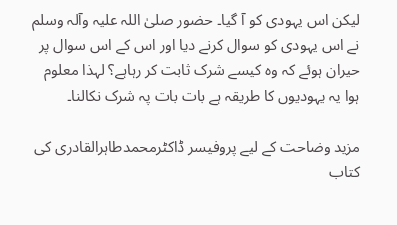لیکن اس یہودی کو آ گیا۔ حضور صلیٰ اللہ علیہ وآلہ وسلم نے اس یہودی کو سوال کرنے دیا اور اس کے اس سوال پر حیران ہوئے کہ وہ کیسے شرک ثابت کر رہاہے؟ لہذا معلوم ہوا یہ یہودیوں کا طریقہ ہے بات بات پہ شرک نکالنا۔

مزید وضاحت کے لیے پروفیسر ڈاکٹرمحمدطاہرالقادری کی کتاب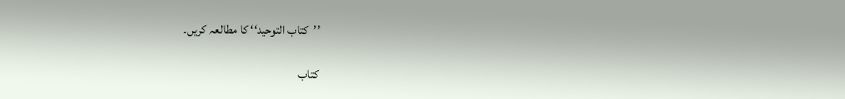’’کتاب التوحید‘‘ کا مطالعہ کریں۔

کتاب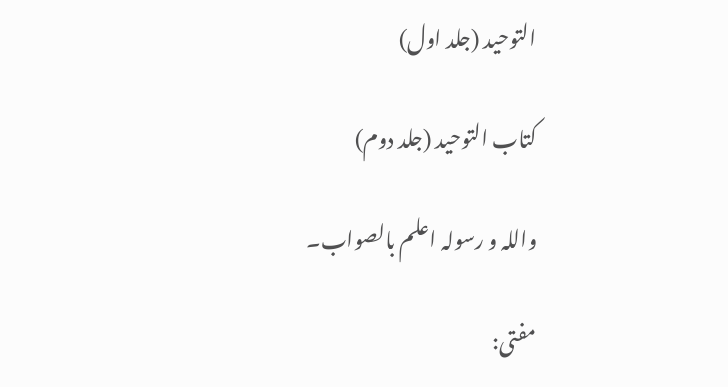التوحید (جلد اول)

کتاب التوحید (جلد دوم)

واللہ و رسولہ اعلم بالصواب۔

مفتی: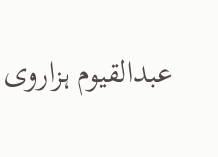عبدالقیوم ہزاروی